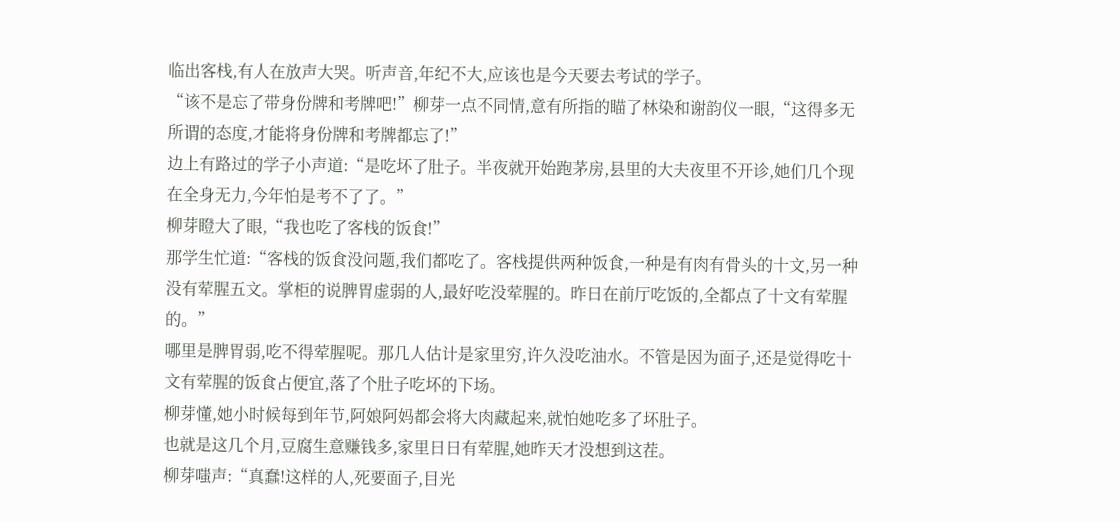临出客栈,有人在放声大哭。听声音,年纪不大,应该也是今天要去考试的学子。
“该不是忘了带身份牌和考牌吧!”柳芽一点不同情,意有所指的瞄了林染和谢韵仪一眼,“这得多无所谓的态度,才能将身份牌和考牌都忘了!”
边上有路过的学子小声道:“是吃坏了肚子。半夜就开始跑茅房,县里的大夫夜里不开诊,她们几个现在全身无力,今年怕是考不了了。”
柳芽瞪大了眼,“我也吃了客栈的饭食!”
那学生忙道:“客栈的饭食没问题,我们都吃了。客栈提供两种饭食,一种是有肉有骨头的十文,另一种没有荤腥五文。掌柜的说脾胃虚弱的人,最好吃没荤腥的。昨日在前厅吃饭的,全都点了十文有荤腥的。”
哪里是脾胃弱,吃不得荤腥呢。那几人估计是家里穷,许久没吃油水。不管是因为面子,还是觉得吃十文有荤腥的饭食占便宜,落了个肚子吃坏的下场。
柳芽懂,她小时候每到年节,阿娘阿妈都会将大肉藏起来,就怕她吃多了坏肚子。
也就是这几个月,豆腐生意赚钱多,家里日日有荤腥,她昨天才没想到这茬。
柳芽嗤声:“真蠢!这样的人,死要面子,目光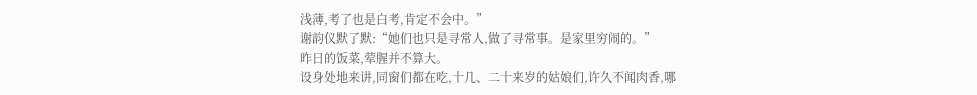浅薄,考了也是白考,肯定不会中。”
谢韵仪默了默:“她们也只是寻常人,做了寻常事。是家里穷闹的。”
昨日的饭菜,荤腥并不算大。
设身处地来讲,同窗们都在吃,十几、二十来岁的姑娘们,许久不闻肉香,哪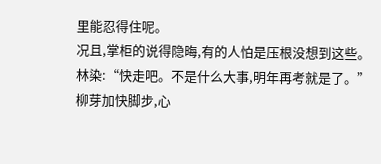里能忍得住呢。
况且,掌柜的说得隐晦,有的人怕是压根没想到这些。
林染:“快走吧。不是什么大事,明年再考就是了。”
柳芽加快脚步,心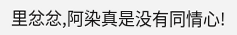里忿忿,阿染真是没有同情心!